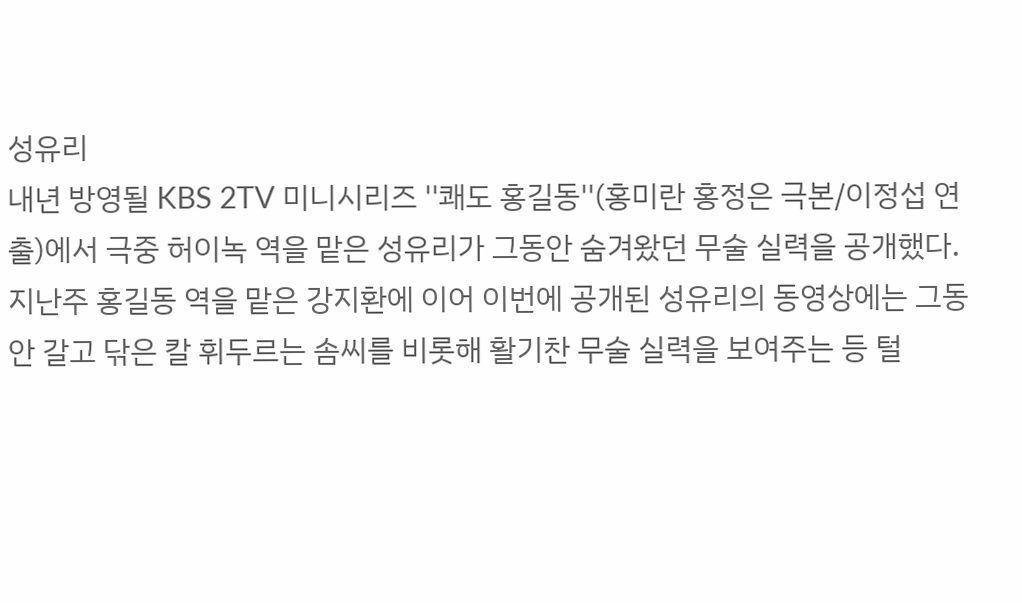성유리
내년 방영될 KBS 2TV 미니시리즈 ''쾌도 홍길동''(홍미란 홍정은 극본/이정섭 연출)에서 극중 허이녹 역을 맡은 성유리가 그동안 숨겨왔던 무술 실력을 공개했다.
지난주 홍길동 역을 맡은 강지환에 이어 이번에 공개된 성유리의 동영상에는 그동안 갈고 닦은 칼 휘두르는 솜씨를 비롯해 활기찬 무술 실력을 보여주는 등 털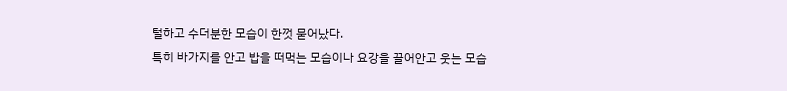털하고 수더분한 모습이 한껏 묻어났다.
특히 바가지를 안고 밥을 떠먹는 모습이나 요강을 끌어안고 웃는 모습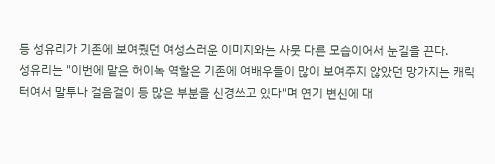등 성유리가 기존에 보여줬던 여성스러운 이미지와는 사뭇 다른 모습이어서 눈길을 끈다.
성유리는 "이번에 맡은 허이녹 역할은 기존에 여배우들이 많이 보여주지 않았던 망가지는 캐릭터여서 말투나 걸음걸이 등 많은 부분을 신경쓰고 있다"며 연기 변신에 대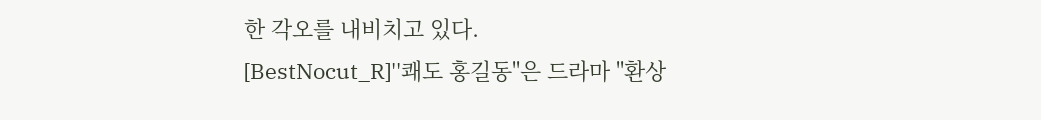한 각오를 내비치고 있다.
[BestNocut_R]''쾌도 홍길동''은 드라마 ''환상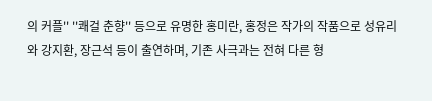의 커플'' ''쾌걸 춘향'' 등으로 유명한 홍미란, 홍정은 작가의 작품으로 성유리와 강지환, 장근석 등이 출연하며, 기존 사극과는 전혀 다른 형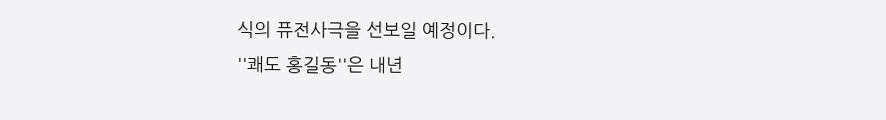식의 퓨전사극을 선보일 예정이다.
''쾌도 홍길동''은 내년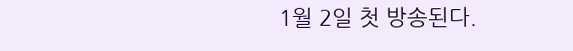1월 2일 첫 방송된다.